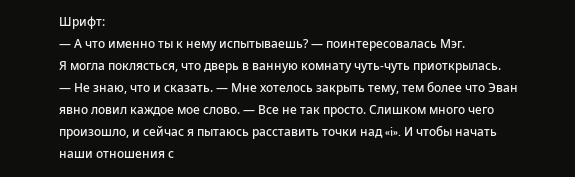Шрифт:
— А что именно ты к нему испытываешь? — поинтересовалась Мэг.
Я могла поклясться, что дверь в ванную комнату чуть-чуть приоткрылась.
— Не знаю, что и сказать. — Мне хотелось закрыть тему, тем более что Эван явно ловил каждое мое слово. — Все не так просто. Слишком много чего произошло, и сейчас я пытаюсь расставить точки над «i». И чтобы начать наши отношения с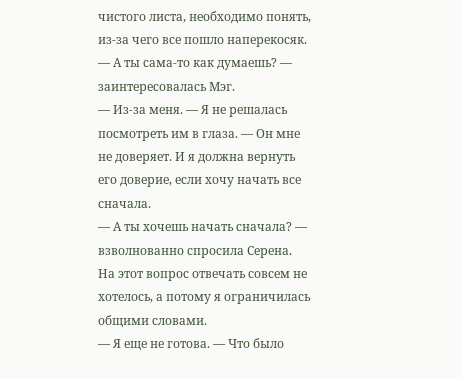чистого листа, необходимо понять, из-за чего все пошло наперекосяк.
— А ты сама-то как думаешь? — заинтересовалась Мэг.
— Из-за меня. — Я не решалась посмотреть им в глаза. — Он мне не доверяет. И я должна вернуть его доверие, если хочу начать все сначала.
— А ты хочешь начать сначала? — взволнованно спросила Серена.
На этот вопрос отвечать совсем не хотелось, а потому я ограничилась общими словами.
— Я еще не готова. — Что было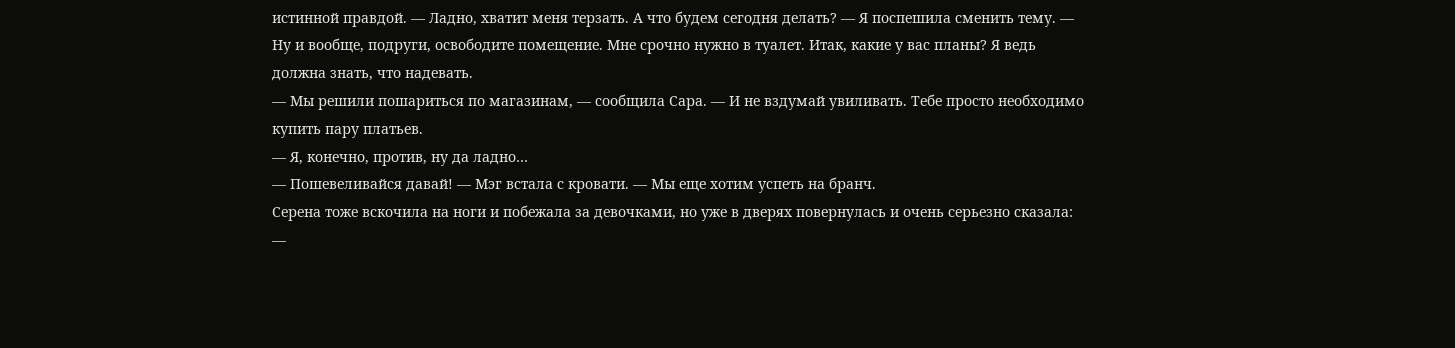истинной правдой. — Ладно, хватит меня терзать. А что будем сегодня делать? — Я поспешила сменить тему. — Ну и вообще, подруги, освободите помещение. Мне срочно нужно в туалет. Итак, какие у вас планы? Я ведь должна знать, что надевать.
— Мы решили пошариться по магазинам, — сообщила Сара. — И не вздумай увиливать. Тебе просто необходимо купить пару платьев.
— Я, конечно, против, ну да ладно…
— Пошевеливайся давай! — Мэг встала с кровати. — Мы еще хотим успеть на бранч.
Серена тоже вскочила на ноги и побежала за девочками, но уже в дверях повернулась и очень серьезно сказала:
—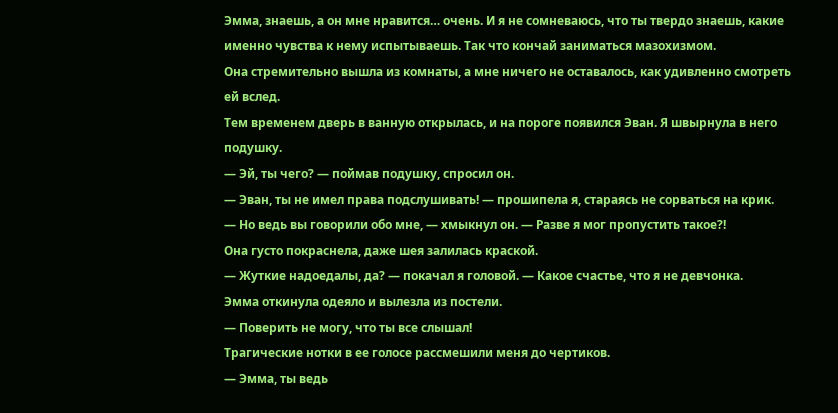Эмма, знаешь, а он мне нравится… очень. И я не сомневаюсь, что ты твердо знаешь, какие именно чувства к нему испытываешь. Так что кончай заниматься мазохизмом.
Она стремительно вышла из комнаты, а мне ничего не оставалось, как удивленно смотреть ей вслед.
Тем временем дверь в ванную открылась, и на пороге появился Эван. Я швырнула в него подушку.
— Эй, ты чего? — поймав подушку, спросил он.
— Эван, ты не имел права подслушивать! — прошипела я, стараясь не сорваться на крик.
— Но ведь вы говорили обо мне, — хмыкнул он. — Разве я мог пропустить такое?!
Она густо покраснела, даже шея залилась краской.
— Жуткие надоедалы, да? — покачал я головой. — Какое счастье, что я не девчонка.
Эмма откинула одеяло и вылезла из постели.
— Поверить не могу, что ты все слышал!
Трагические нотки в ее голосе рассмешили меня до чертиков.
— Эмма, ты ведь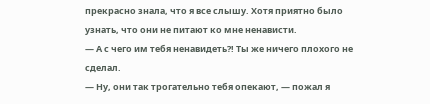прекрасно знала, что я все слышу. Хотя приятно было узнать, что они не питают ко мне ненависти.
— А с чего им тебя ненавидеть?! Ты же ничего плохого не сделал.
— Ну, они так трогательно тебя опекают, — пожал я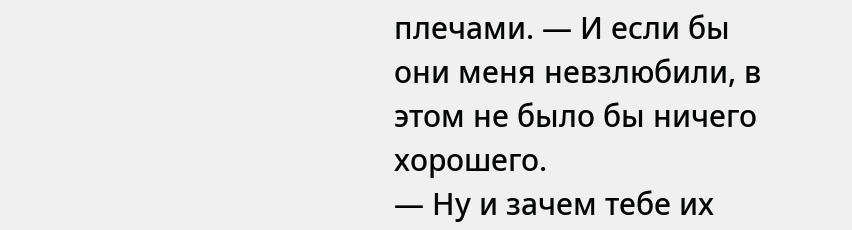плечами. — И если бы они меня невзлюбили, в этом не было бы ничего хорошего.
— Ну и зачем тебе их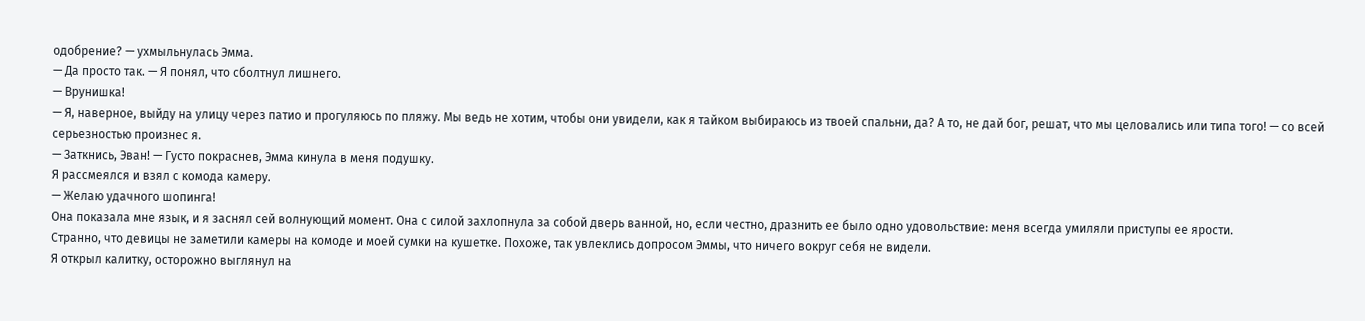одобрение? — ухмыльнулась Эмма.
— Да просто так. — Я понял, что сболтнул лишнего.
— Врунишка!
— Я, наверное, выйду на улицу через патио и прогуляюсь по пляжу. Мы ведь не хотим, чтобы они увидели, как я тайком выбираюсь из твоей спальни, да? А то, не дай бог, решат, что мы целовались или типа того! — со всей серьезностью произнес я.
— Заткнись, Эван! — Густо покраснев, Эмма кинула в меня подушку.
Я рассмеялся и взял с комода камеру.
— Желаю удачного шопинга!
Она показала мне язык, и я заснял сей волнующий момент. Она с силой захлопнула за собой дверь ванной, но, если честно, дразнить ее было одно удовольствие: меня всегда умиляли приступы ее ярости.
Странно, что девицы не заметили камеры на комоде и моей сумки на кушетке. Похоже, так увлеклись допросом Эммы, что ничего вокруг себя не видели.
Я открыл калитку, осторожно выглянул на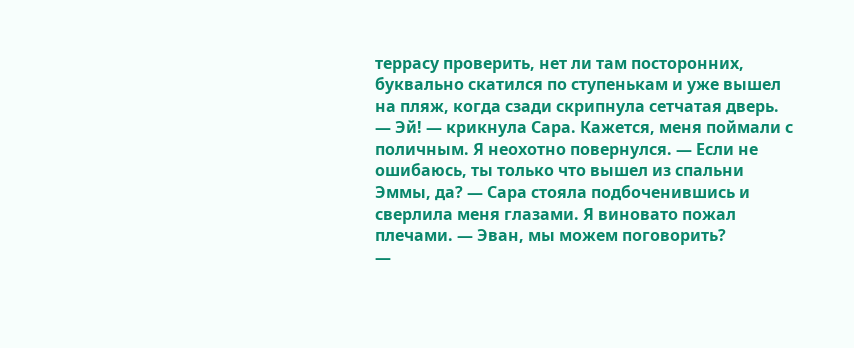террасу проверить, нет ли там посторонних, буквально скатился по ступенькам и уже вышел на пляж, когда сзади скрипнула сетчатая дверь.
— Эй! — крикнула Сара. Кажется, меня поймали с поличным. Я неохотно повернулся. — Если не ошибаюсь, ты только что вышел из спальни Эммы, да? — Сара стояла подбоченившись и сверлила меня глазами. Я виновато пожал плечами. — Эван, мы можем поговорить?
—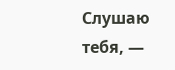Слушаю тебя, —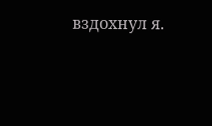вздохнул я.